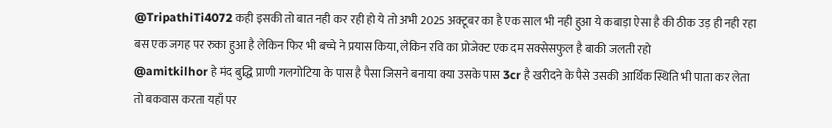@TripathiTi4072 कही इसकी तो बात नही कर रही हो ये तो अभी 2025 अक्टूबर का है एक साल भी नही हुआ ये कबाड़ा ऐसा है की ठीक उड़ ही नही रहा बस एक जगह पर रुका हुआ है लेकिन फिर भी बच्चे ने प्रयास किया, लेकिन रवि का प्रोजेक्ट एक दम सक्सेसफुल है बाकी जलती रहो
@amitkilhor हे मंद बुद्धि प्राणी गलगोटिया के पास है पैसा जिसने बनाया क्या उसके पास 3cr है खरीदने के पैसे उसकी आर्थिक स्थिति भी पाता कर लेता तो बकवास करता यहाँ पर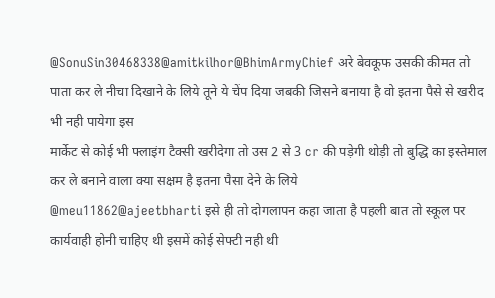@SonuSin30468338@amitkilhor@BhimArmyChief अरे बेवकूफ उसकी कीमत तो पाता कर ले नीचा दिखाने के लिये तूने ये चेंप दिया जबकी जिसने बनाया है वो इतना पैसे से खरीद भी नही पायेगा इस
मार्केट से कोई भी फ्लाइंग टैक्सी खरीदेगा तो उस 2 से 3 cr की पड़ेगी थोड़ी तो बुद्धि का इस्तेमाल कर ले बनाने वाला क्या सक्षम है इतना पैसा देने के लिये
@meu11862@ajeetbharti इसे ही तो दोगलापन कहा जाता है पहली बात तो स्कूल पर कार्यवाही होनी चाहिए थी इसमें कोई सेफ्टी नही थी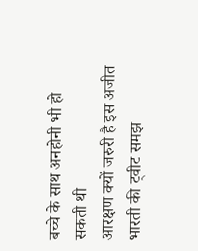बच्चे के साथ अनहोनी भी हो सकती थी
आरक्षण क्यों जरुरी है इस अजीत भारती की ट्वीट समझ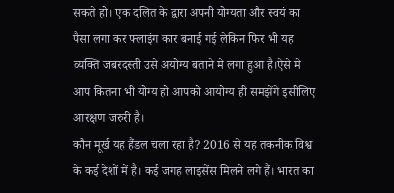सकते हो। एक दलित के द्वारा अपनी योग्यता और स्वयं का पैसा लगा कर फ्लाइंग कार बनाई गई लेकिन फिर भी यह व्यक्ति जबरदस्ती उसे अयोग्य बताने मे लगा हुआ है।ऐसे मे आप कितना भी योग्य हो आपको आयोग्य ही समझेंगे इसीलिए आरक्षण जरुरी है।
कौन मूर्ख यह हैंडल चला रहा है? 2016 से यह तकनीक विश्व के कई देशों में है। कई जगह लाइसेंस मिलने लगे हैं। भारत का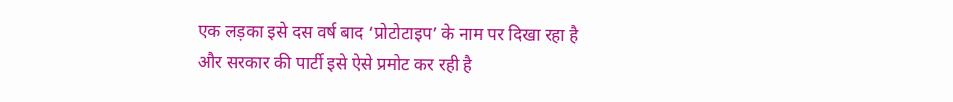एक लड़का इसे दस वर्ष बाद ‘प्रोटोटाइप’ के नाम पर दिखा रहा है और सरकार की पार्टी इसे ऐसे प्रमोट कर रही है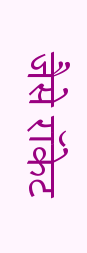जैसे रॉकेट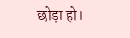छोड़ा हो।